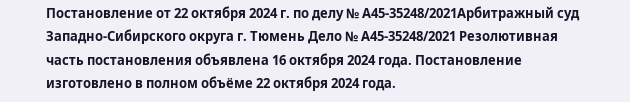Постановление от 22 октября 2024 г. по делу № А45-35248/2021Арбитражный суд Западно-Сибирского округа г. Тюмень Дело № А45-35248/2021 Резолютивная часть постановления объявлена 16 октября 2024 года. Постановление изготовлено в полном объёме 22 октября 2024 года.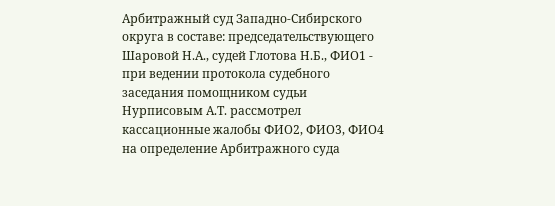Арбитражный суд Западно-Сибирского округа в составе: председательствующего Шаровой Н.А., судей Глотова Н.Б., ФИО1 - при ведении протокола судебного заседания помощником судьи Нурписовым А.Т. рассмотрел кассационные жалобы ФИО2, ФИО3, ФИО4 на определение Арбитражного суда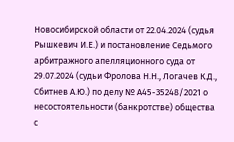Новосибирской области от 22.04.2024 (судья Рышкевич И.Е.) и постановление Седьмого арбитражного апелляционного суда от 29.07.2024 (судьи Фролова Н.Н., Логачев К.Д., Сбитнев А.Ю.) по делу № А45-35248/2021 о несостоятельности (банкротстве) общества с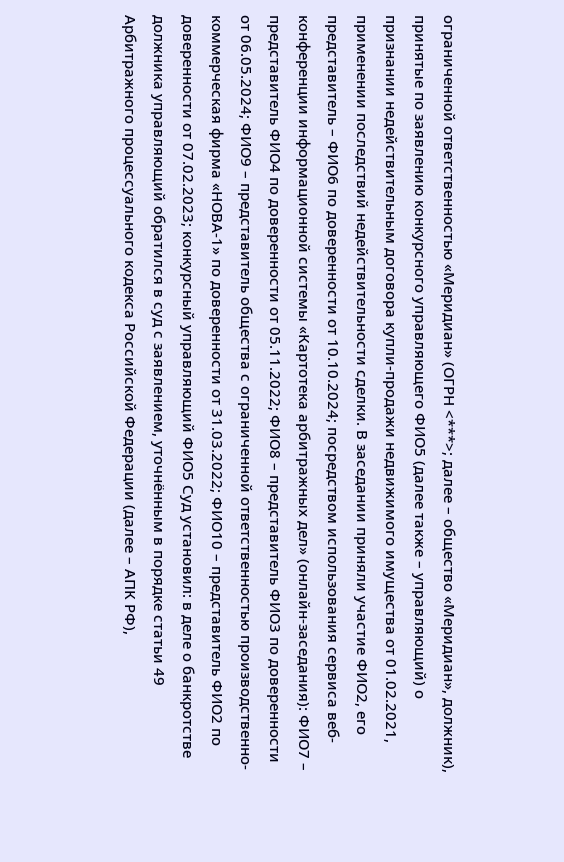ограниченной ответственностью «Меридиан» (ОГРН <***>; далее – общество «Меридиан», должник), принятые по заявлению конкурсного управляющего ФИО5 (далее также – управляющий) о признании недействительным договора купли-продажи недвижимого имущества от 01.02.2021, применении последствий недействительности сделки. В заседании приняли участие ФИО2, его представитель – ФИО6 по доверенности от 10.10.2024; посредством использования сервиса веб-конференции информационной системы «Картотека арбитражных дел» (онлайн-заседания): ФИО7 – представитель ФИО4 по доверенности от 05.11.2022; ФИО8 – представитель ФИО3 по доверенности от 06.05.2024; ФИО9 – представитель общества с ограниченной ответственностью производственно-коммерческая фирма «НОВА-1» по доверенности от 31.03.2022; ФИО10 – представитель ФИО2 по доверенности от 07.02.2023; конкурсный управляющий ФИО5 Суд установил: в деле о банкротстве должника управляющий обратился в суд с заявлением, уточнённым в порядке статьи 49 Арбитражного процессуального кодекса Российской Федерации (далее – АПК РФ),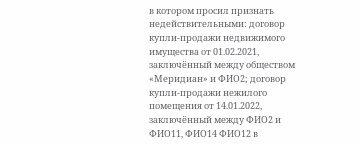в котором просил признать недействительными: договор купли-продажи недвижимого имущества от 01.02.2021, заключённый между обществом «Меридиан» и ФИО2; договор купли-продажи нежилого помещения от 14.01.2022, заключённый между ФИО2 и ФИО11, ФИО14 ФИО12 в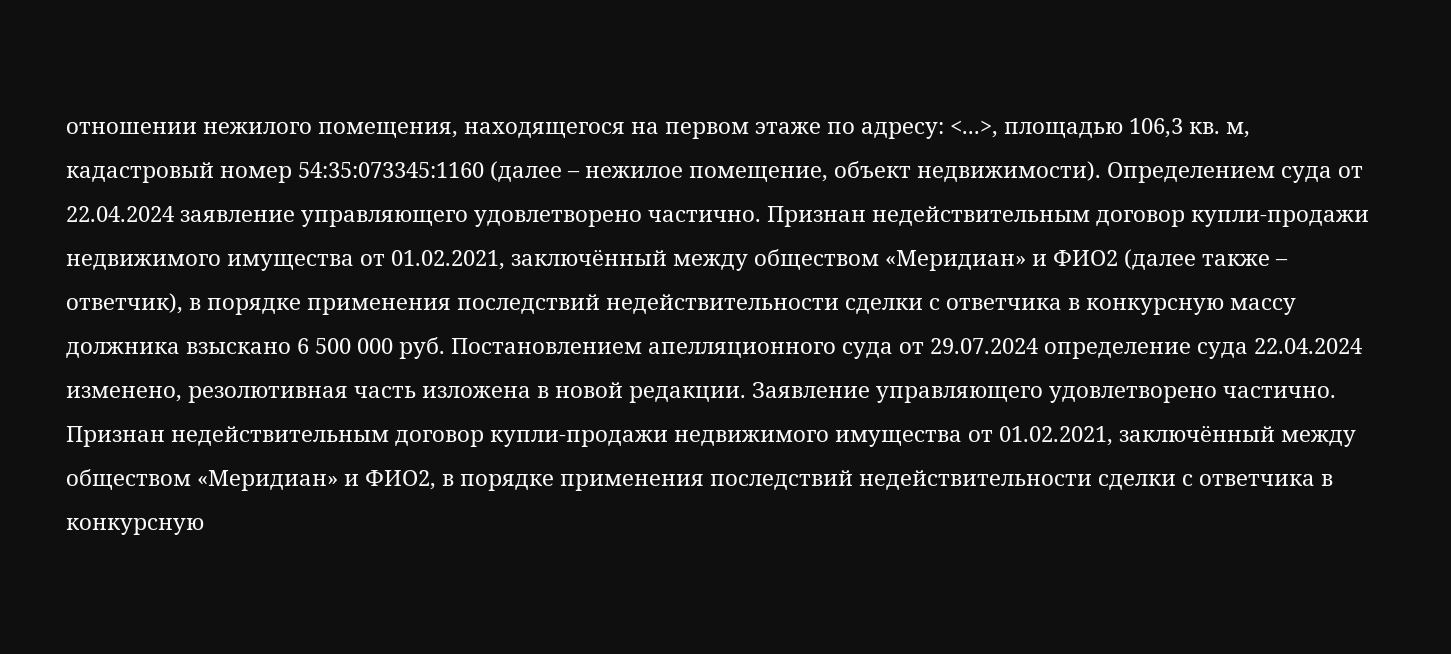отношении нежилого помещения, находящегося на первом этаже по адресу: <...>, площадью 106,3 кв. м, кадастровый номер 54:35:073345:1160 (далее – нежилое помещение, объект недвижимости). Определением суда от 22.04.2024 заявление управляющего удовлетворено частично. Признан недействительным договор купли-продажи недвижимого имущества от 01.02.2021, заключённый между обществом «Меридиан» и ФИО2 (далее также – ответчик), в порядке применения последствий недействительности сделки с ответчика в конкурсную массу должника взыскано 6 500 000 руб. Постановлением апелляционного суда от 29.07.2024 определение суда 22.04.2024 изменено, резолютивная часть изложена в новой редакции. Заявление управляющего удовлетворено частично. Признан недействительным договор купли-продажи недвижимого имущества от 01.02.2021, заключённый между обществом «Меридиан» и ФИО2, в порядке применения последствий недействительности сделки с ответчика в конкурсную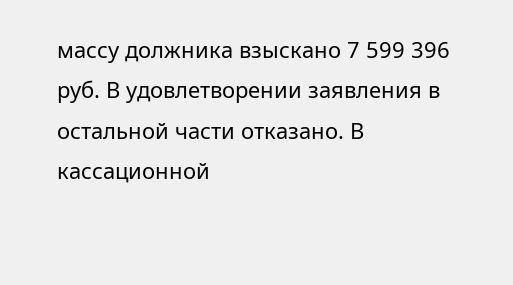массу должника взыскано 7 599 396 руб. В удовлетворении заявления в остальной части отказано. В кассационной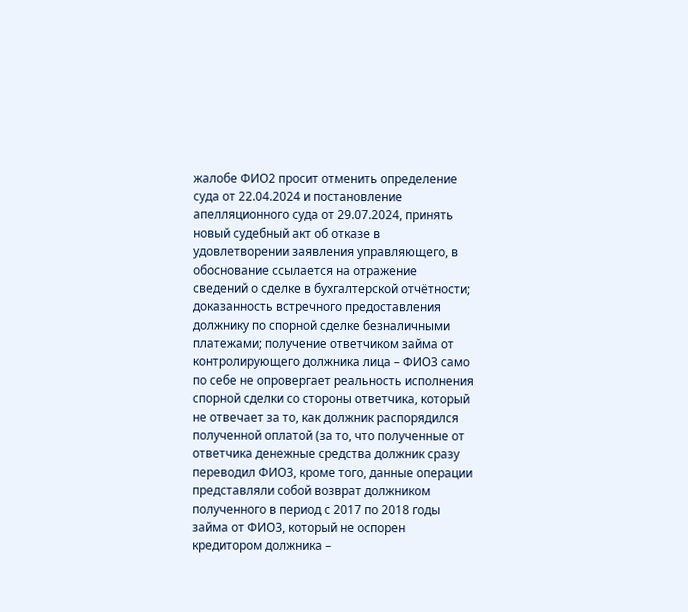жалобе ФИО2 просит отменить определение суда от 22.04.2024 и постановление апелляционного суда от 29.07.2024, принять новый судебный акт об отказе в удовлетворении заявления управляющего, в обоснование ссылается на отражение сведений о сделке в бухгалтерской отчётности; доказанность встречного предоставления должнику по спорной сделке безналичными платежами; получение ответчиком займа от контролирующего должника лица – ФИО3 само по себе не опровергает реальность исполнения спорной сделки со стороны ответчика, который не отвечает за то, как должник распорядился полученной оплатой (за то, что полученные от ответчика денежные средства должник сразу переводил ФИО3, кроме того, данные операции представляли собой возврат должником полученного в период с 2017 по 2018 годы займа от ФИО3, который не оспорен кредитором должника –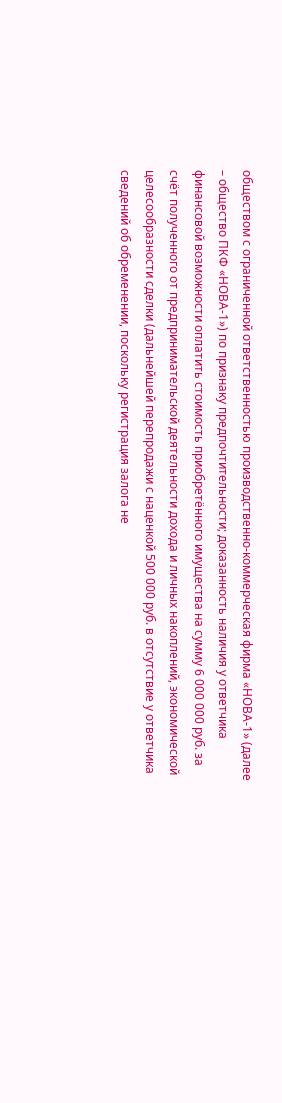обществом с ограниченной ответственностью производственно-коммерческая фирма «НОВА-1» (далее – общество ПКФ «НОВА-1») по признаку предпочтительности; доказанность наличия у ответчика финансовой возможности оплатить стоимость приобретённого имущества на сумму 6 000 000 руб. за счёт полученного от предпринимательской деятельности дохода и личных накоплений, экономической целесообразности сделки (дальнейшей перепродажи с наценкой 500 000 руб. в отсутствие у ответчика сведений об обременении, поскольку регистрация залога не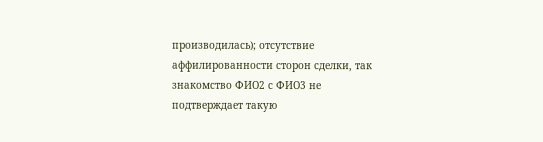производилась); отсутствие аффилированности сторон сделки, так знакомство ФИО2 с ФИО3 не подтверждает такую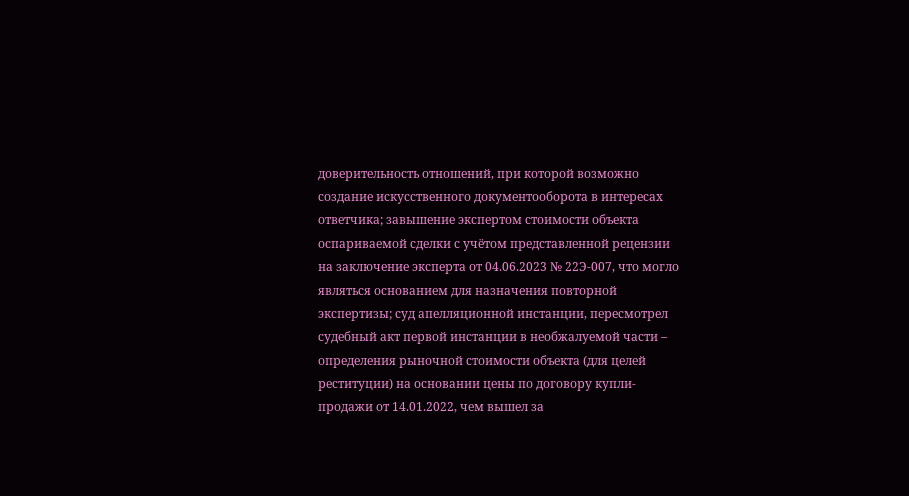доверительность отношений, при которой возможно создание искусственного документооборота в интересах ответчика; завышение экспертом стоимости объекта оспариваемой сделки с учётом представленной рецензии на заключение эксперта от 04.06.2023 № 22Э-007, что могло являться основанием для назначения повторной экспертизы; суд апелляционной инстанции, пересмотрел судебный акт первой инстанции в необжалуемой части – определения рыночной стоимости объекта (для целей реституции) на основании цены по договору купли-продажи от 14.01.2022, чем вышел за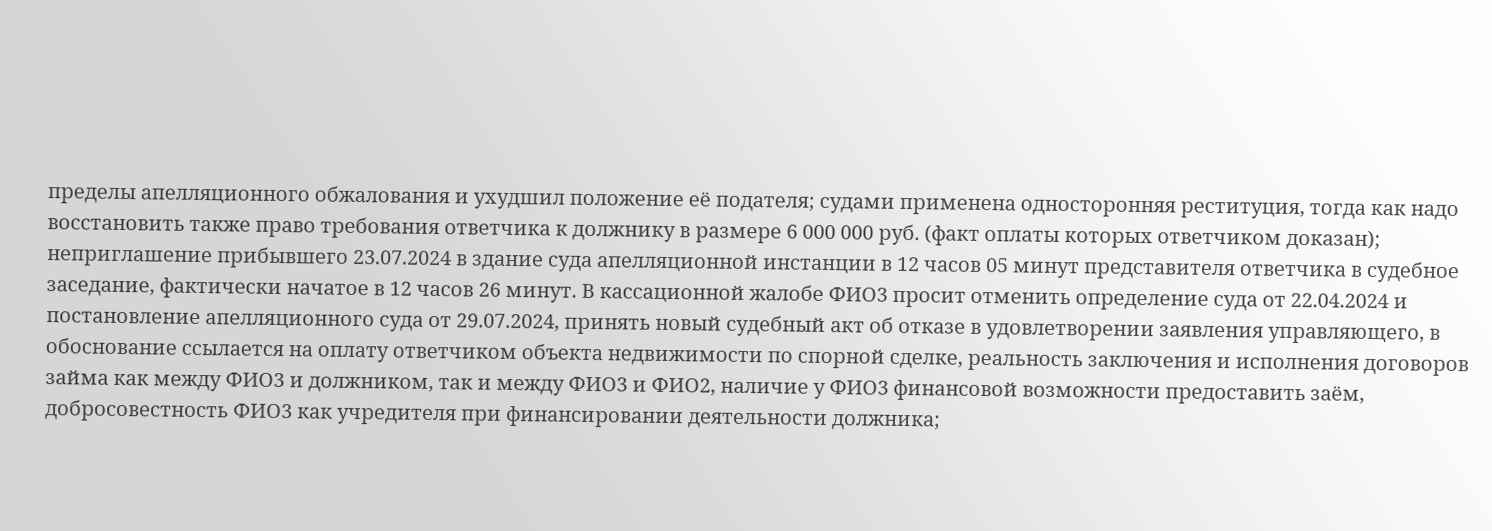пределы апелляционного обжалования и ухудшил положение её подателя; судами применена односторонняя реституция, тогда как надо восстановить также право требования ответчика к должнику в размере 6 000 000 руб. (факт оплаты которых ответчиком доказан); неприглашение прибывшего 23.07.2024 в здание суда апелляционной инстанции в 12 часов 05 минут представителя ответчика в судебное заседание, фактически начатое в 12 часов 26 минут. В кассационной жалобе ФИО3 просит отменить определение суда от 22.04.2024 и постановление апелляционного суда от 29.07.2024, принять новый судебный акт об отказе в удовлетворении заявления управляющего, в обоснование ссылается на оплату ответчиком объекта недвижимости по спорной сделке, реальность заключения и исполнения договоров займа как между ФИО3 и должником, так и между ФИО3 и ФИО2, наличие у ФИО3 финансовой возможности предоставить заём, добросовестность ФИО3 как учредителя при финансировании деятельности должника;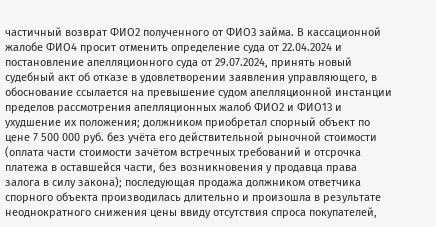частичный возврат ФИО2 полученного от ФИО3 займа. В кассационной жалобе ФИО4 просит отменить определение суда от 22.04.2024 и постановление апелляционного суда от 29.07.2024, принять новый судебный акт об отказе в удовлетворении заявления управляющего, в обоснование ссылается на превышение судом апелляционной инстанции пределов рассмотрения апелляционных жалоб ФИО2 и ФИО13 и ухудшение их положения; должником приобретал спорный объект по цене 7 500 000 руб. без учёта его действительной рыночной стоимости (оплата части стоимости зачётом встречных требований и отсрочка платежа в оставшейся части, без возникновения у продавца права залога в силу закона); последующая продажа должником ответчика спорного объекта производилась длительно и произошла в результате неоднократного снижения цены ввиду отсутствия спроса покупателей,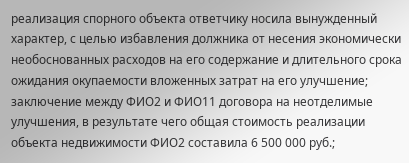реализация спорного объекта ответчику носила вынужденный характер, с целью избавления должника от несения экономически необоснованных расходов на его содержание и длительного срока ожидания окупаемости вложенных затрат на его улучшение; заключение между ФИО2 и ФИО11 договора на неотделимые улучшения, в результате чего общая стоимость реализации объекта недвижимости ФИО2 составила 6 500 000 руб.;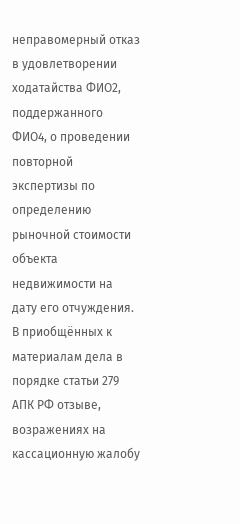неправомерный отказ в удовлетворении ходатайства ФИО2, поддержанного ФИО4, о проведении повторной экспертизы по определению рыночной стоимости объекта недвижимости на дату его отчуждения. В приобщённых к материалам дела в порядке статьи 279 АПК РФ отзыве, возражениях на кассационную жалобу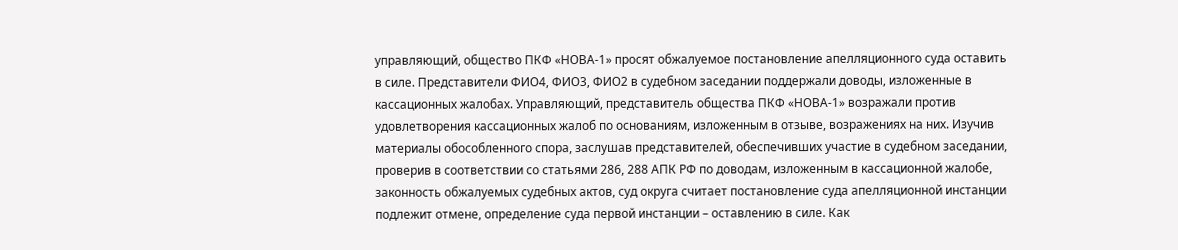управляющий, общество ПКФ «НОВА-1» просят обжалуемое постановление апелляционного суда оставить в силе. Представители ФИО4, ФИО3, ФИО2 в судебном заседании поддержали доводы, изложенные в кассационных жалобах. Управляющий, представитель общества ПКФ «НОВА-1» возражали против удовлетворения кассационных жалоб по основаниям, изложенным в отзыве, возражениях на них. Изучив материалы обособленного спора, заслушав представителей, обеспечивших участие в судебном заседании, проверив в соответствии со статьями 286, 288 АПК РФ по доводам, изложенным в кассационной жалобе, законность обжалуемых судебных актов, суд округа считает постановление суда апелляционной инстанции подлежит отмене, определение суда первой инстанции – оставлению в силе. Как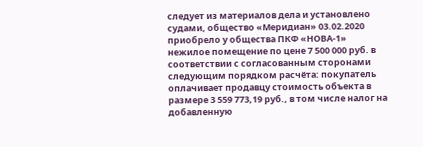следует из материалов дела и установлено судами, общество «Меридиан» 03.02.2020 приобрело у общества ПКФ «НОВА-1» нежилое помещение по цене 7 500 000 руб. в соответствии с согласованным сторонами следующим порядком расчёта: покупатель оплачивает продавцу стоимость объекта в размере 3 559 773,19 руб., в том числе налог на добавленную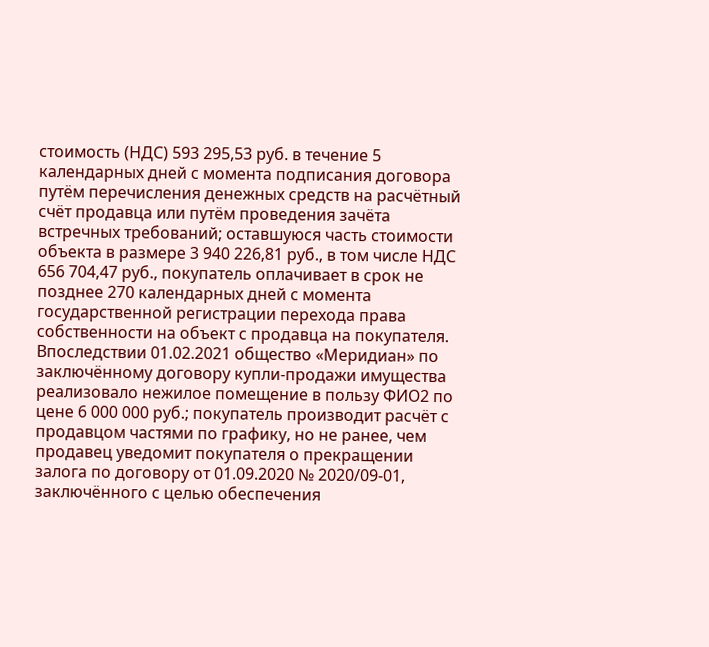стоимость (НДС) 593 295,53 руб. в течение 5 календарных дней с момента подписания договора путём перечисления денежных средств на расчётный счёт продавца или путём проведения зачёта встречных требований; оставшуюся часть стоимости объекта в размере 3 940 226,81 руб., в том числе НДС 656 704,47 руб., покупатель оплачивает в срок не позднее 270 календарных дней с момента государственной регистрации перехода права собственности на объект с продавца на покупателя. Впоследствии 01.02.2021 общество «Меридиан» по заключённому договору купли-продажи имущества реализовало нежилое помещение в пользу ФИО2 по цене 6 000 000 руб.; покупатель производит расчёт с продавцом частями по графику, но не ранее, чем продавец уведомит покупателя о прекращении залога по договору от 01.09.2020 № 2020/09-01, заключённого с целью обеспечения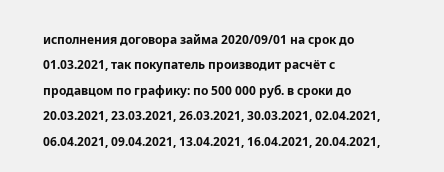исполнения договора займа 2020/09/01 на срок до 01.03.2021, так покупатель производит расчёт с продавцом по графику: по 500 000 руб. в сроки до 20.03.2021, 23.03.2021, 26.03.2021, 30.03.2021, 02.04.2021, 06.04.2021, 09.04.2021, 13.04.2021, 16.04.2021, 20.04.2021,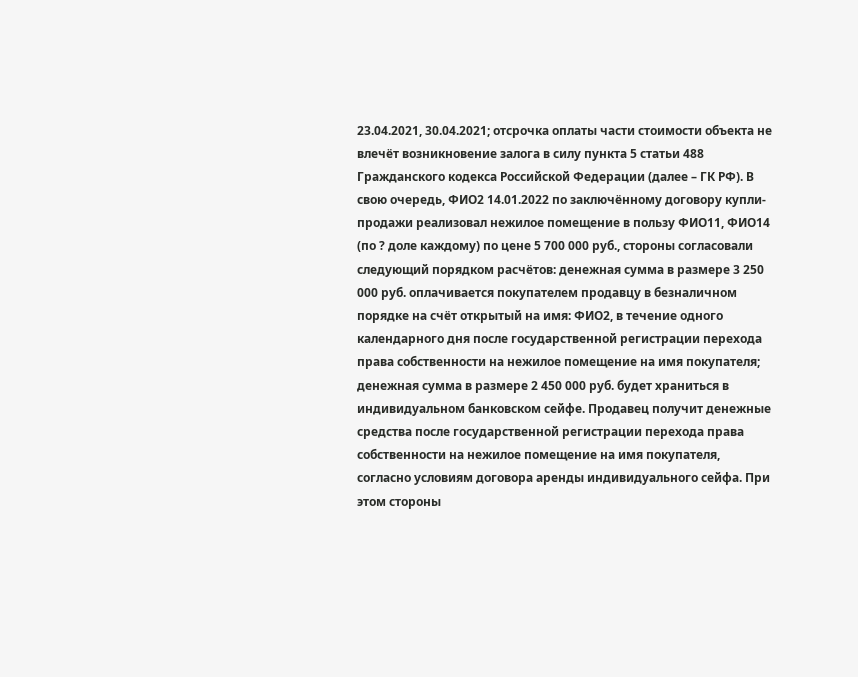23.04.2021, 30.04.2021; отсрочка оплаты части стоимости объекта не влечёт возникновение залога в силу пункта 5 статьи 488 Гражданского кодекса Российской Федерации (далее – ГК РФ). В свою очередь, ФИО2 14.01.2022 по заключённому договору купли-продажи реализовал нежилое помещение в пользу ФИО11, ФИО14 (по ? доле каждому) по цене 5 700 000 руб., стороны согласовали следующий порядком расчётов: денежная сумма в размере 3 250 000 руб. оплачивается покупателем продавцу в безналичном порядке на счёт открытый на имя: ФИО2, в течение одного календарного дня после государственной регистрации перехода права собственности на нежилое помещение на имя покупателя; денежная сумма в размере 2 450 000 руб. будет храниться в индивидуальном банковском сейфе. Продавец получит денежные средства после государственной регистрации перехода права собственности на нежилое помещение на имя покупателя, согласно условиям договора аренды индивидуального сейфа. При этом стороны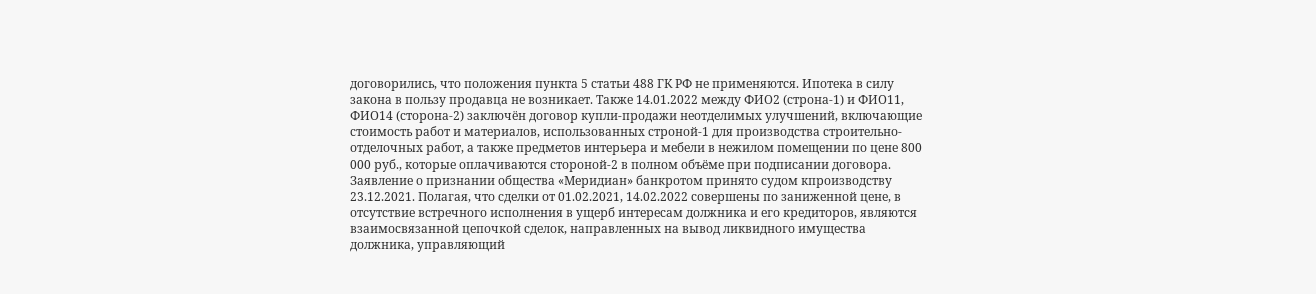договорились, что положения пункта 5 статьи 488 ГК РФ не применяются. Ипотека в силу закона в пользу продавца не возникает. Также 14.01.2022 между ФИО2 (строна-1) и ФИО11, ФИО14 (сторона-2) заключён договор купли-продажи неотделимых улучшений, включающие стоимость работ и материалов, использованных строной-1 для производства строительно-отделочных работ, а также предметов интерьера и мебели в нежилом помещении по цене 800 000 руб., которые оплачиваются стороной-2 в полном объёме при подписании договора. Заявление о признании общества «Меридиан» банкротом принято судом кпроизводству 23.12.2021. Полагая, что сделки от 01.02.2021, 14.02.2022 совершены по заниженной цене, в отсутствие встречного исполнения в ущерб интересам должника и его кредиторов, являются взаимосвязанной цепочкой сделок, направленных на вывод ликвидного имущества должника, управляющий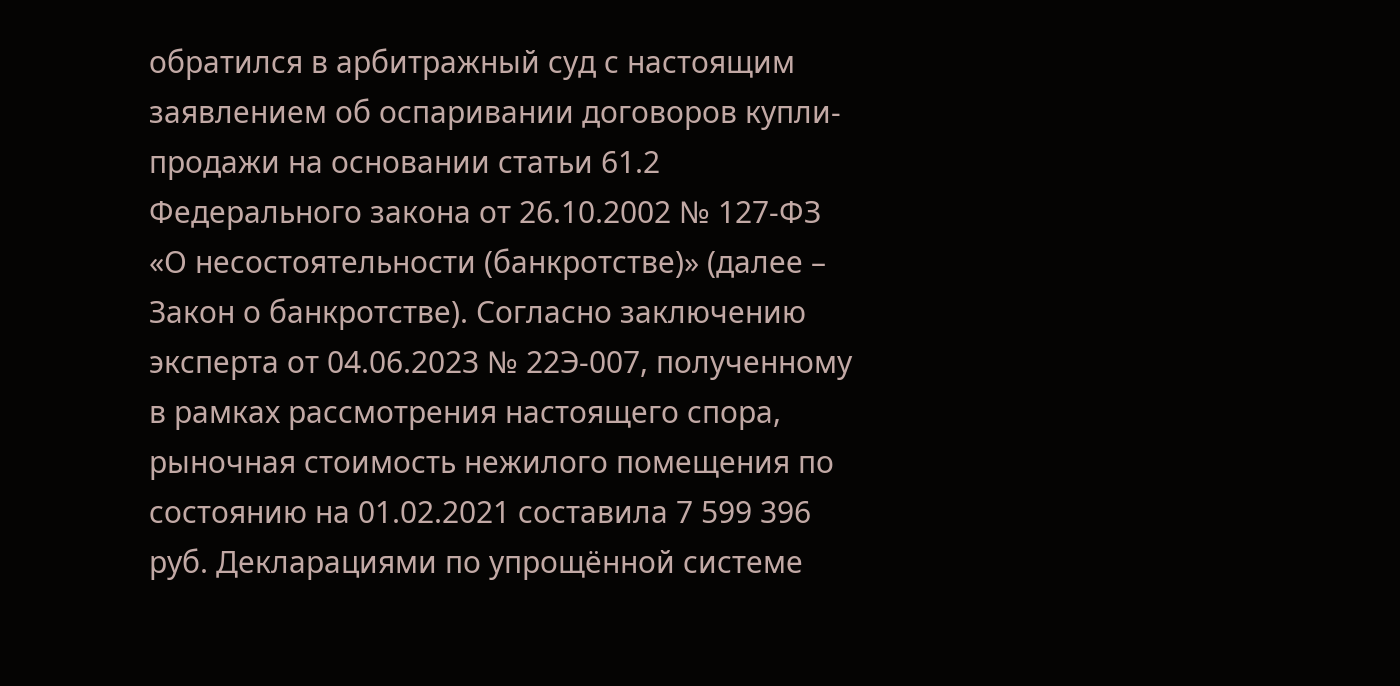обратился в арбитражный суд с настоящим заявлением об оспаривании договоров купли-продажи на основании статьи 61.2 Федерального закона от 26.10.2002 № 127-ФЗ «О несостоятельности (банкротстве)» (далее – Закон о банкротстве). Согласно заключению эксперта от 04.06.2023 № 22Э-007, полученному в рамках рассмотрения настоящего спора, рыночная стоимость нежилого помещения по состоянию на 01.02.2021 составила 7 599 396 руб. Декларациями по упрощённой системе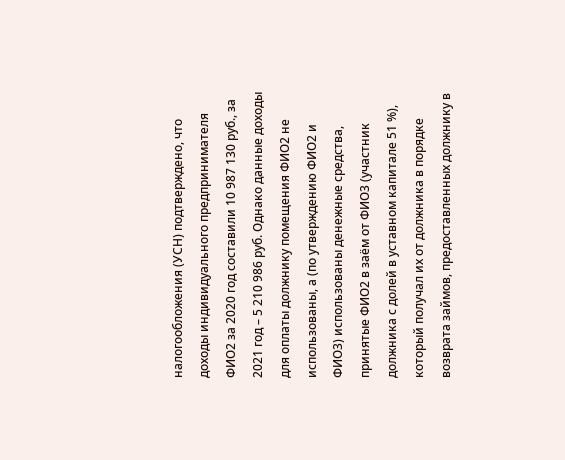налогообложения (УСН) подтверждено, что доходы индивидуального предпринимателя ФИО2 за 2020 год составили 10 987 130 руб., за 2021 год – 5 210 986 руб. Однако данные доходы для оплаты должнику помещения ФИО2 не использованы, а (по утверждению ФИО2 и ФИО3) использованы денежные средства, принятые ФИО2 в заём от ФИО3 (участник должника с долей в уставном капитале 51 %), который получал их от должника в порядке возврата займов, предоставленных должнику в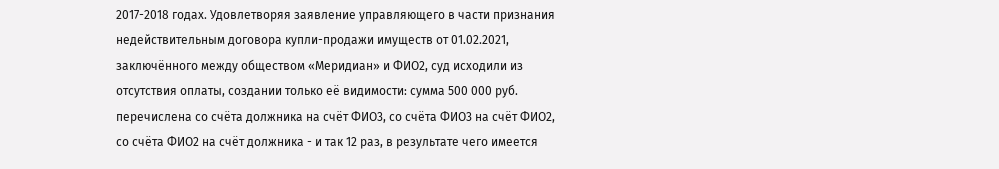2017-2018 годах. Удовлетворяя заявление управляющего в части признания недействительным договора купли-продажи имуществ от 01.02.2021, заключённого между обществом «Меридиан» и ФИО2, суд исходили из отсутствия оплаты, создании только её видимости: сумма 500 000 руб. перечислена со счёта должника на счёт ФИО3, со счёта ФИО3 на счёт ФИО2, со счёта ФИО2 на счёт должника - и так 12 раз, в результате чего имеется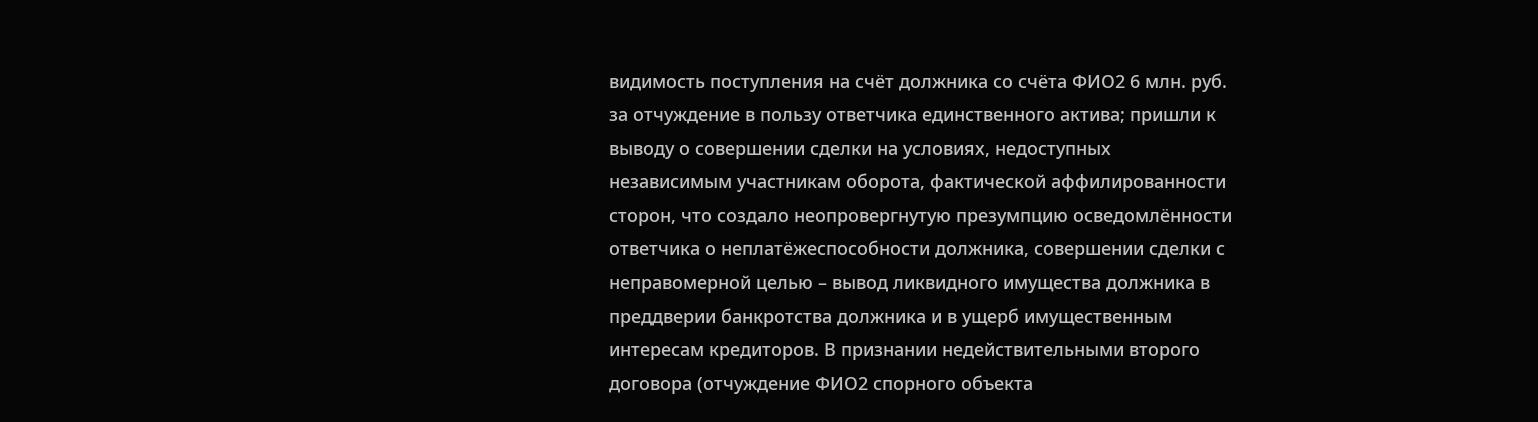видимость поступления на счёт должника со счёта ФИО2 6 млн. руб. за отчуждение в пользу ответчика единственного актива; пришли к выводу о совершении сделки на условиях, недоступных независимым участникам оборота, фактической аффилированности сторон, что создало неопровергнутую презумпцию осведомлённости ответчика о неплатёжеспособности должника, совершении сделки с неправомерной целью – вывод ликвидного имущества должника в преддверии банкротства должника и в ущерб имущественным интересам кредиторов. В признании недействительными второго договора (отчуждение ФИО2 спорного объекта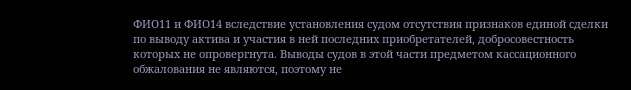ФИО11 и ФИО14 вследствие установления судом отсутствия признаков единой сделки по выводу актива и участия в ней последних приобретателей, добросовестность которых не опровергнута. Выводы судов в этой части предметом кассационного обжалования не являются, поэтому не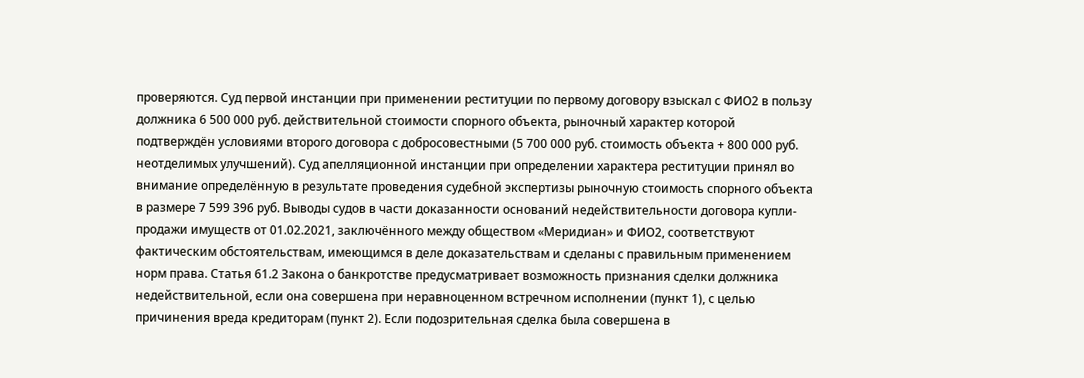проверяются. Суд первой инстанции при применении реституции по первому договору взыскал с ФИО2 в пользу должника 6 500 000 руб. действительной стоимости спорного объекта, рыночный характер которой подтверждён условиями второго договора с добросовестными (5 700 000 руб. стоимость объекта + 800 000 руб. неотделимых улучшений). Суд апелляционной инстанции при определении характера реституции принял во внимание определённую в результате проведения судебной экспертизы рыночную стоимость спорного объекта в размере 7 599 396 руб. Выводы судов в части доказанности оснований недействительности договора купли-продажи имуществ от 01.02.2021, заключённого между обществом «Меридиан» и ФИО2, соответствуют фактическим обстоятельствам, имеющимся в деле доказательствам и сделаны с правильным применением норм права. Статья 61.2 Закона о банкротстве предусматривает возможность признания сделки должника недействительной, если она совершена при неравноценном встречном исполнении (пункт 1), с целью причинения вреда кредиторам (пункт 2). Если подозрительная сделка была совершена в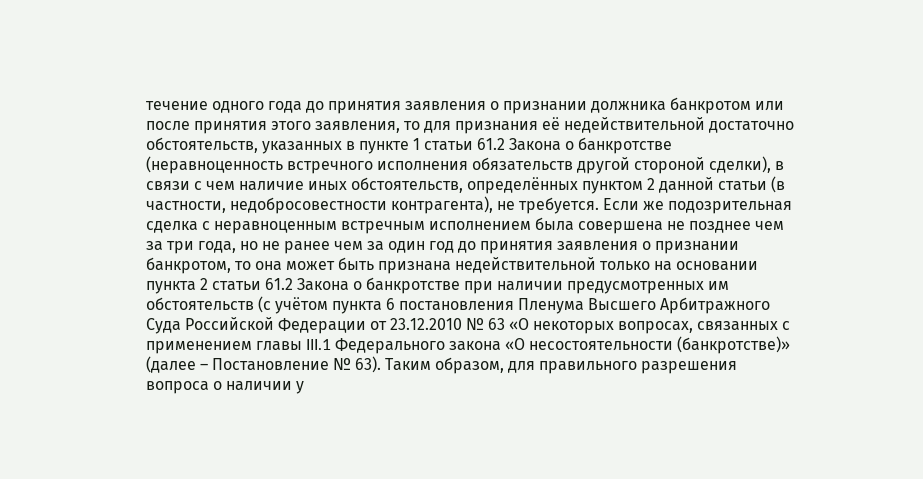течение одного года до принятия заявления о признании должника банкротом или после принятия этого заявления, то для признания её недействительной достаточно обстоятельств, указанных в пункте 1 статьи 61.2 Закона о банкротстве (неравноценность встречного исполнения обязательств другой стороной сделки), в связи с чем наличие иных обстоятельств, определённых пунктом 2 данной статьи (в частности, недобросовестности контрагента), не требуется. Если же подозрительная сделка с неравноценным встречным исполнением была совершена не позднее чем за три года, но не ранее чем за один год до принятия заявления о признании банкротом, то она может быть признана недействительной только на основании пункта 2 статьи 61.2 Закона о банкротстве при наличии предусмотренных им обстоятельств (с учётом пункта 6 постановления Пленума Высшего Арбитражного Суда Российской Федерации от 23.12.2010 № 63 «О некоторых вопросах, связанных с применением главы III.1 Федерального закона «О несостоятельности (банкротстве)» (далее – Постановление № 63). Таким образом, для правильного разрешения вопроса о наличии у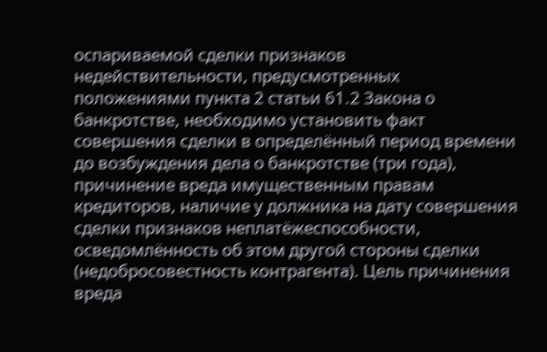оспариваемой сделки признаков недействительности, предусмотренных положениями пункта 2 статьи 61.2 Закона о банкротстве, необходимо установить факт совершения сделки в определённый период времени до возбуждения дела о банкротстве (три года), причинение вреда имущественным правам кредиторов, наличие у должника на дату совершения сделки признаков неплатёжеспособности, осведомлённость об этом другой стороны сделки (недобросовестность контрагента). Цель причинения вреда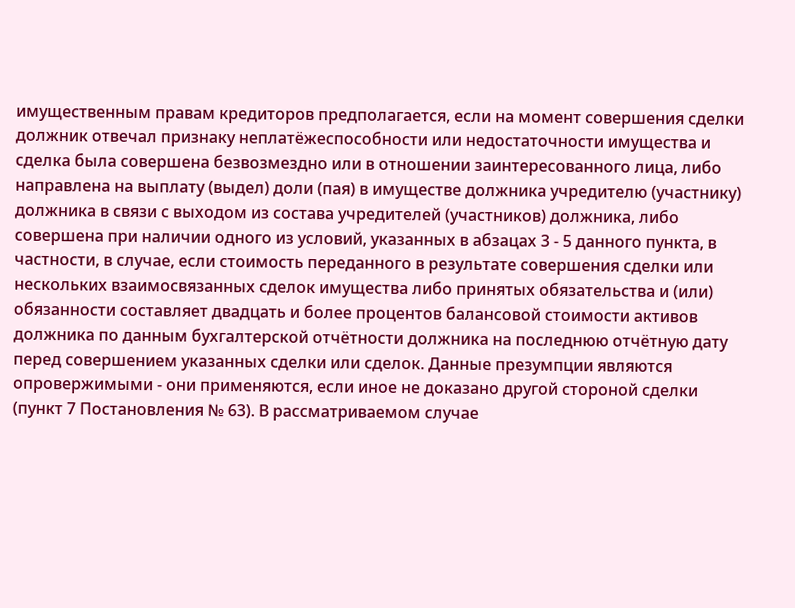имущественным правам кредиторов предполагается, если на момент совершения сделки должник отвечал признаку неплатёжеспособности или недостаточности имущества и сделка была совершена безвозмездно или в отношении заинтересованного лица, либо направлена на выплату (выдел) доли (пая) в имуществе должника учредителю (участнику) должника в связи с выходом из состава учредителей (участников) должника, либо совершена при наличии одного из условий, указанных в абзацах 3 - 5 данного пункта, в частности, в случае, если стоимость переданного в результате совершения сделки или нескольких взаимосвязанных сделок имущества либо принятых обязательства и (или) обязанности составляет двадцать и более процентов балансовой стоимости активов должника по данным бухгалтерской отчётности должника на последнюю отчётную дату перед совершением указанных сделки или сделок. Данные презумпции являются опровержимыми - они применяются, если иное не доказано другой стороной сделки (пункт 7 Постановления № 63). В рассматриваемом случае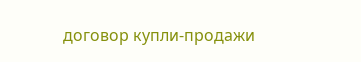договор купли-продажи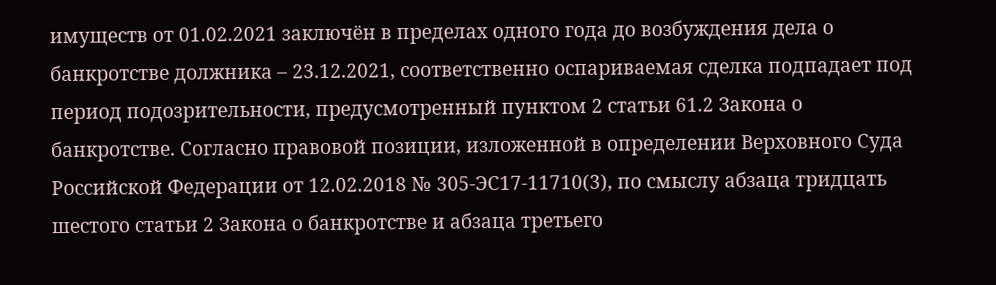имуществ от 01.02.2021 заключён в пределах одного года до возбуждения дела о банкротстве должника – 23.12.2021, соответственно оспариваемая сделка подпадает под период подозрительности, предусмотренный пунктом 2 статьи 61.2 Закона о банкротстве. Согласно правовой позиции, изложенной в определении Верховного Суда Российской Федерации от 12.02.2018 № 305-ЭС17-11710(3), по смыслу абзаца тридцать шестого статьи 2 Закона о банкротстве и абзаца третьего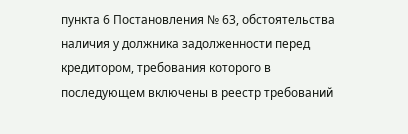пункта 6 Постановления № 63, обстоятельства наличия у должника задолженности перед кредитором, требования которого в последующем включены в реестр требований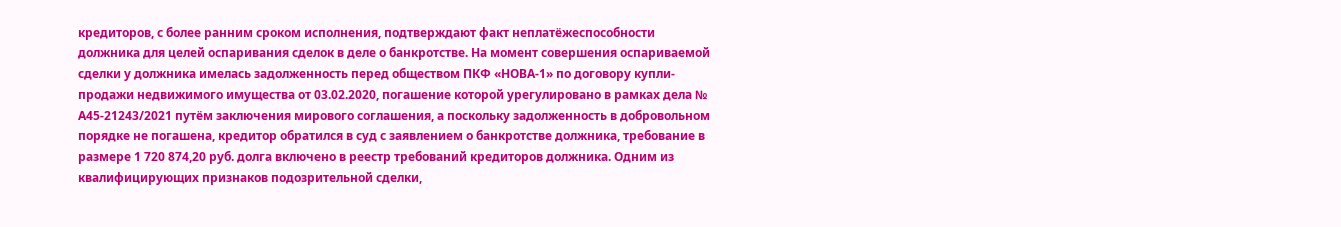кредиторов, с более ранним сроком исполнения, подтверждают факт неплатёжеспособности должника для целей оспаривания сделок в деле о банкротстве. На момент совершения оспариваемой сделки у должника имелась задолженность перед обществом ПКФ «НОВА-1» по договору купли-продажи недвижимого имущества от 03.02.2020, погашение которой урегулировано в рамках дела № А45-21243/2021 путём заключения мирового соглашения, а поскольку задолженность в добровольном порядке не погашена, кредитор обратился в суд с заявлением о банкротстве должника, требование в размере 1 720 874,20 руб. долга включено в реестр требований кредиторов должника. Одним из квалифицирующих признаков подозрительной сделки,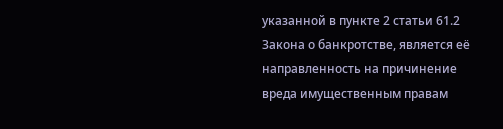указанной в пункте 2 статьи 61.2 Закона о банкротстве, является её направленность на причинение вреда имущественным правам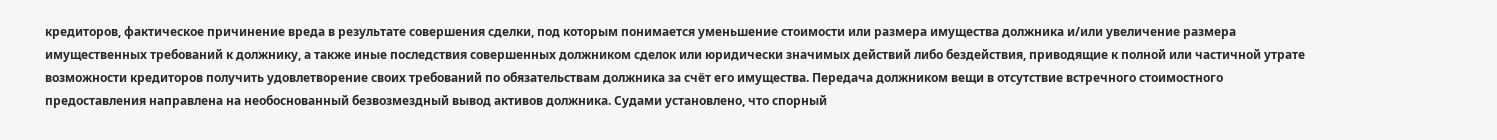кредиторов, фактическое причинение вреда в результате совершения сделки, под которым понимается уменьшение стоимости или размера имущества должника и/или увеличение размера имущественных требований к должнику, а также иные последствия совершенных должником сделок или юридически значимых действий либо бездействия, приводящие к полной или частичной утрате возможности кредиторов получить удовлетворение своих требований по обязательствам должника за счёт его имущества. Передача должником вещи в отсутствие встречного стоимостного предоставления направлена на необоснованный безвозмездный вывод активов должника. Судами установлено, что спорный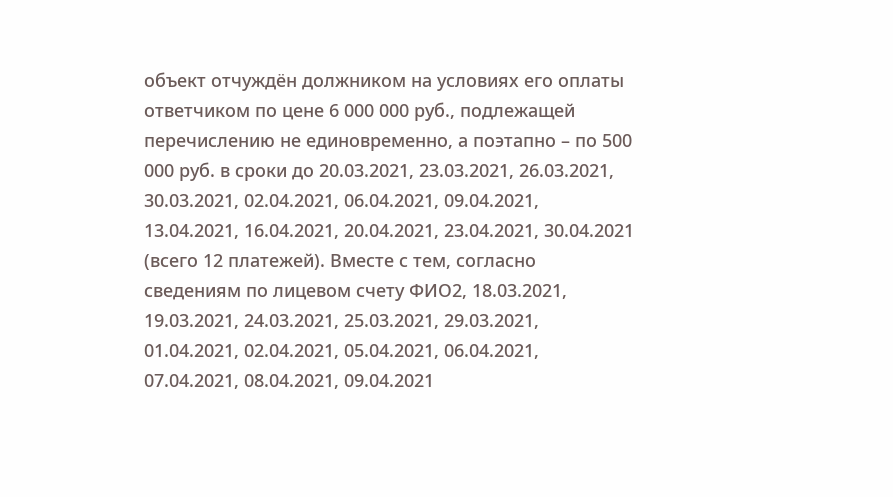объект отчуждён должником на условиях его оплаты ответчиком по цене 6 000 000 руб., подлежащей перечислению не единовременно, а поэтапно – по 500 000 руб. в сроки до 20.03.2021, 23.03.2021, 26.03.2021, 30.03.2021, 02.04.2021, 06.04.2021, 09.04.2021, 13.04.2021, 16.04.2021, 20.04.2021, 23.04.2021, 30.04.2021 (всего 12 платежей). Вместе с тем, согласно сведениям по лицевом счету ФИО2, 18.03.2021, 19.03.2021, 24.03.2021, 25.03.2021, 29.03.2021, 01.04.2021, 02.04.2021, 05.04.2021, 06.04.2021, 07.04.2021, 08.04.2021, 09.04.2021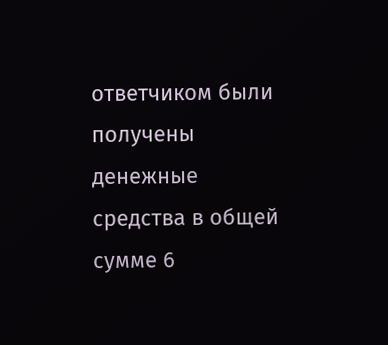ответчиком были получены денежные средства в общей сумме 6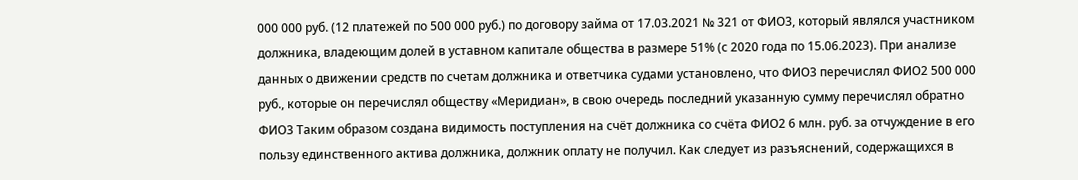000 000 руб. (12 платежей по 500 000 руб.) по договору займа от 17.03.2021 № 321 от ФИО3, который являлся участником должника, владеющим долей в уставном капитале общества в размере 51% (с 2020 года по 15.06.2023). При анализе данных о движении средств по счетам должника и ответчика судами установлено, что ФИО3 перечислял ФИО2 500 000 руб., которые он перечислял обществу «Меридиан», в свою очередь последний указанную сумму перечислял обратно ФИО3 Таким образом создана видимость поступления на счёт должника со счёта ФИО2 6 млн. руб. за отчуждение в его пользу единственного актива должника, должник оплату не получил. Как следует из разъяснений, содержащихся в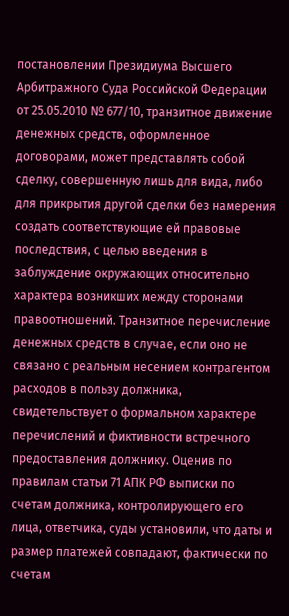постановлении Президиума Высшего Арбитражного Суда Российской Федерации от 25.05.2010 № 677/10, транзитное движение денежных средств, оформленное договорами, может представлять собой сделку, совершенную лишь для вида, либо для прикрытия другой сделки без намерения создать соответствующие ей правовые последствия, с целью введения в заблуждение окружающих относительно характера возникших между сторонами правоотношений. Транзитное перечисление денежных средств в случае, если оно не связано с реальным несением контрагентом расходов в пользу должника, свидетельствует о формальном характере перечислений и фиктивности встречного предоставления должнику. Оценив по правилам статьи 71 АПК РФ выписки по счетам должника, контролирующего его лица, ответчика, суды установили, что даты и размер платежей совпадают, фактически по счетам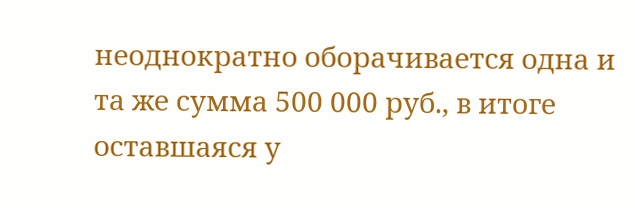неоднократно оборачивается одна и та же сумма 500 000 руб., в итоге оставшаяся у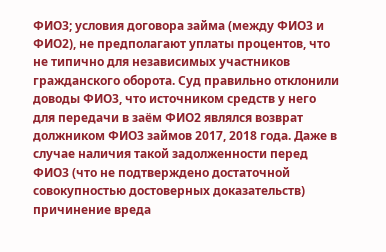ФИО3; условия договора займа (между ФИО3 и ФИО2), не предполагают уплаты процентов, что не типично для независимых участников гражданского оборота. Суд правильно отклонили доводы ФИО3, что источником средств у него для передачи в заём ФИО2 являлся возврат должником ФИО3 займов 2017, 2018 года. Даже в случае наличия такой задолженности перед ФИО3 (что не подтверждено достаточной совокупностью достоверных доказательств) причинение вреда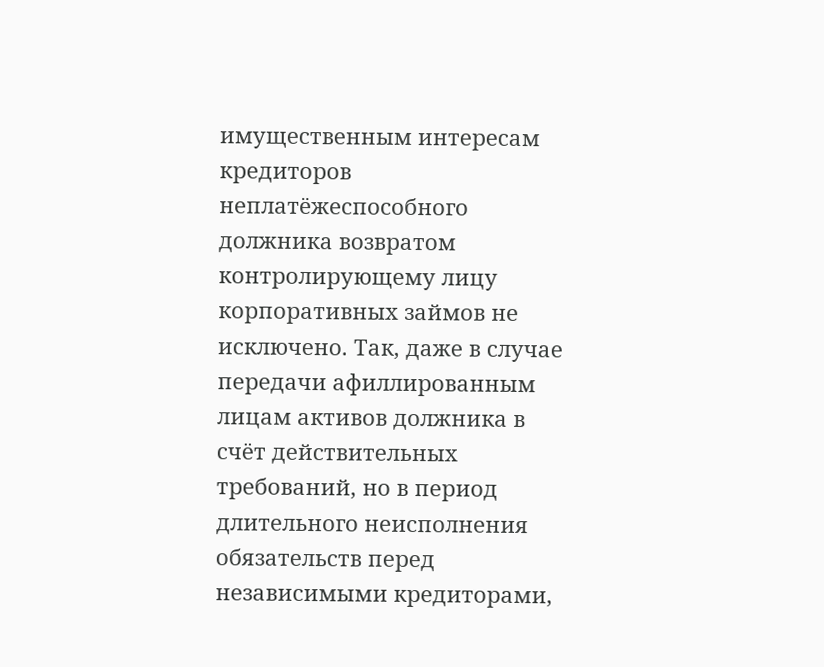имущественным интересам кредиторов неплатёжеспособного должника возвратом контролирующему лицу корпоративных займов не исключено. Так, даже в случае передачи афиллированным лицам активов должника в счёт действительных требований, но в период длительного неисполнения обязательств перед независимыми кредиторами,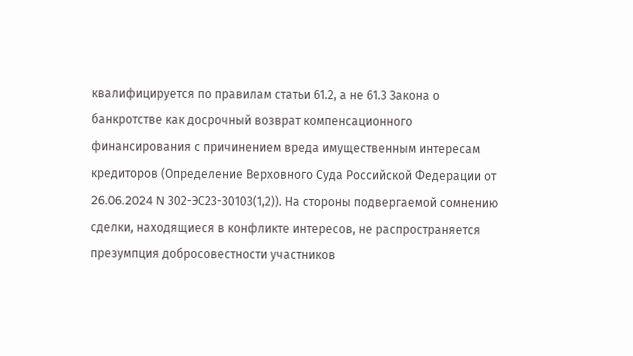квалифицируется по правилам статьи 61.2, а не 61.3 Закона о банкротстве как досрочный возврат компенсационного финансирования с причинением вреда имущественным интересам кредиторов (Определение Верховного Суда Российской Федерации от 26.06.2024 N 302-ЭС23-30103(1,2)). На стороны подвергаемой сомнению сделки, находящиеся в конфликте интересов, не распространяется презумпция добросовестности участников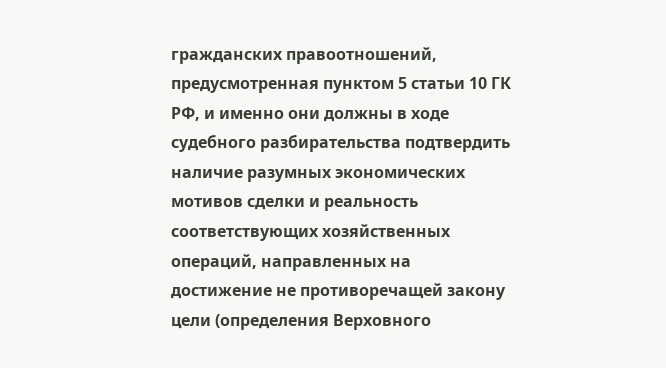гражданских правоотношений, предусмотренная пунктом 5 статьи 10 ГК РФ, и именно они должны в ходе судебного разбирательства подтвердить наличие разумных экономических мотивов сделки и реальность соответствующих хозяйственных операций, направленных на достижение не противоречащей закону цели (определения Верховного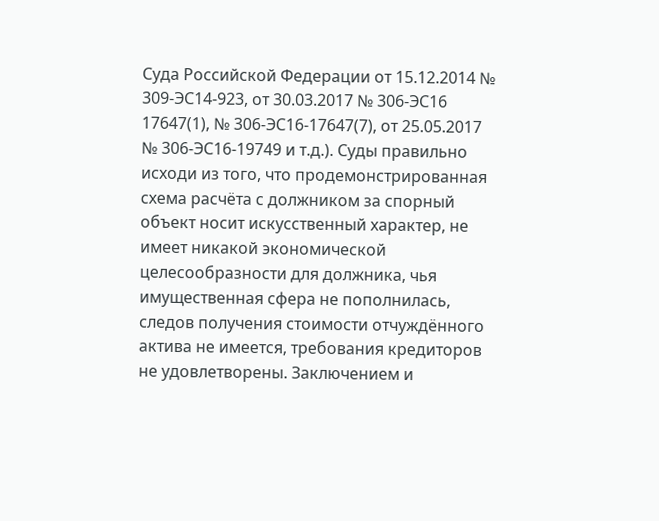Суда Российской Федерации от 15.12.2014 № 309-ЭС14-923, от 30.03.2017 № 306-ЭС16 17647(1), № 306-ЭС16-17647(7), от 25.05.2017 № 306-ЭС16-19749 и т.д.). Суды правильно исходи из того, что продемонстрированная схема расчёта с должником за спорный объект носит искусственный характер, не имеет никакой экономической целесообразности для должника, чья имущественная сфера не пополнилась, следов получения стоимости отчуждённого актива не имеется, требования кредиторов не удовлетворены. Заключением и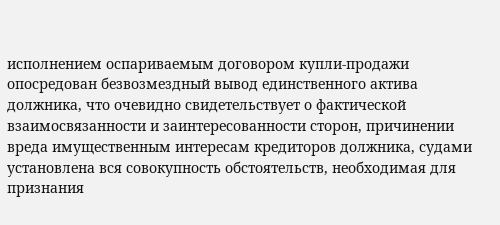исполнением оспариваемым договором купли-продажи опосредован безвозмездный вывод единственного актива должника, что очевидно свидетельствует о фактической взаимосвязанности и заинтересованности сторон, причинении вреда имущественным интересам кредиторов должника, судами установлена вся совокупность обстоятельств, необходимая для признания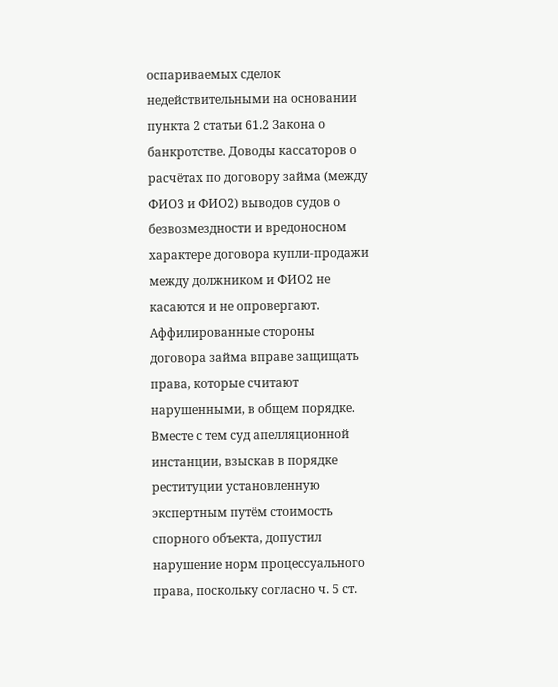оспариваемых сделок недействительными на основании пункта 2 статьи 61.2 Закона о банкротстве. Доводы кассаторов о расчётах по договору займа (между ФИО3 и ФИО2) выводов судов о безвозмездности и вредоносном характере договора купли-продажи между должником и ФИО2 не касаются и не опровергают. Аффилированные стороны договора займа вправе защищать права, которые считают нарушенными, в общем порядке. Вместе с тем суд апелляционной инстанции, взыскав в порядке реституции установленную экспертным путём стоимость спорного объекта, допустил нарушение норм процессуального права, поскольку согласно ч. 5 ст.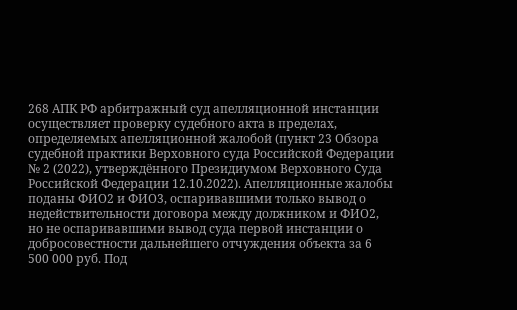268 АПК РФ арбитражный суд апелляционной инстанции осуществляет проверку судебного акта в пределах, определяемых апелляционной жалобой (пункт 23 Обзора судебной практики Верховного суда Российской Федерации № 2 (2022), утверждённого Президиумом Верховного Суда Российской Федерации 12.10.2022). Апелляционные жалобы поданы ФИО2 и ФИО3, оспаривавшими только вывод о недействительности договора между должником и ФИО2, но не оспаривавшими вывод суда первой инстанции о добросовестности дальнейшего отчуждения объекта за 6 500 000 руб. Под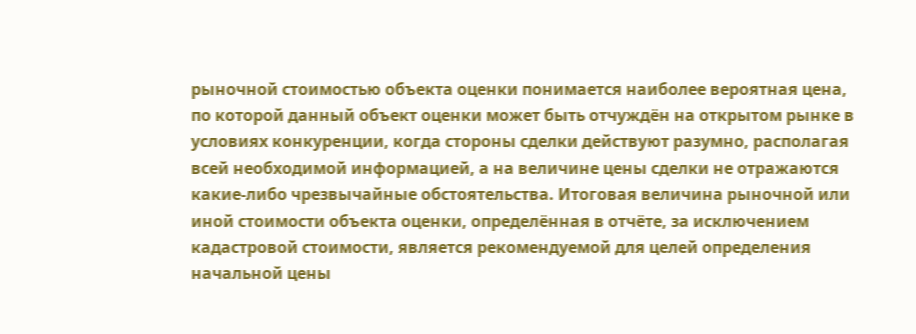рыночной стоимостью объекта оценки понимается наиболее вероятная цена, по которой данный объект оценки может быть отчуждён на открытом рынке в условиях конкуренции, когда стороны сделки действуют разумно, располагая всей необходимой информацией, а на величине цены сделки не отражаются какие-либо чрезвычайные обстоятельства. Итоговая величина рыночной или иной стоимости объекта оценки, определённая в отчёте, за исключением кадастровой стоимости, является рекомендуемой для целей определения начальной цены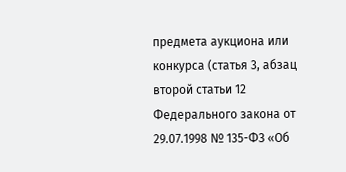предмета аукциона или конкурса (статья 3, абзац второй статьи 12 Федерального закона от 29.07.1998 № 135-ФЗ «Об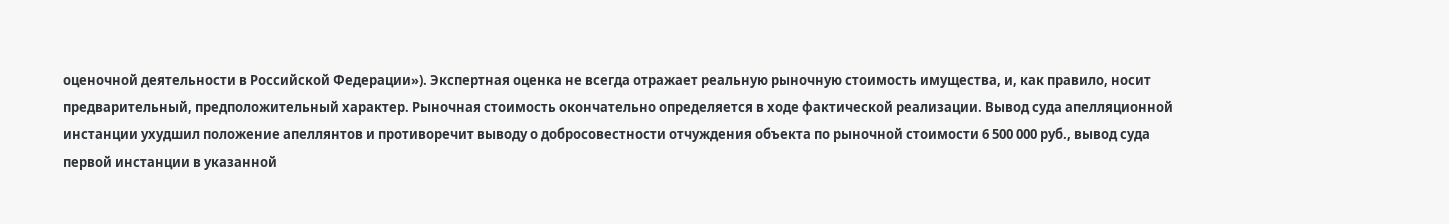оценочной деятельности в Российской Федерации»). Экспертная оценка не всегда отражает реальную рыночную стоимость имущества, и, как правило, носит предварительный, предположительный характер. Рыночная стоимость окончательно определяется в ходе фактической реализации. Вывод суда апелляционной инстанции ухудшил положение апеллянтов и противоречит выводу о добросовестности отчуждения объекта по рыночной стоимости 6 500 000 руб., вывод суда первой инстанции в указанной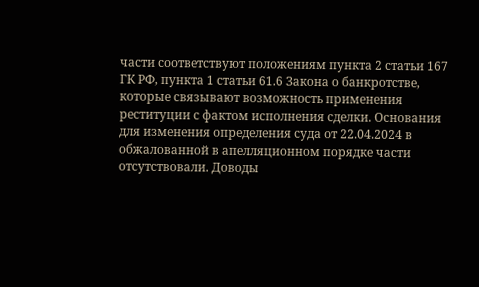части соответствуют положениям пункта 2 статьи 167 ГК РФ, пункта 1 статьи 61.6 Закона о банкротстве, которые связывают возможность применения реституции с фактом исполнения сделки. Основания для изменения определения суда от 22.04.2024 в обжалованной в апелляционном порядке части отсутствовали. Доводы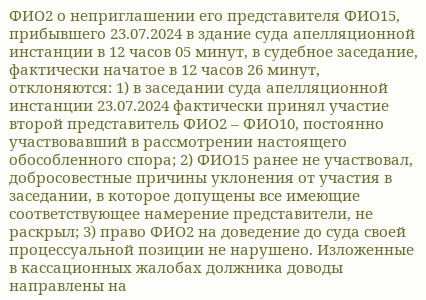ФИО2 о неприглашении его представителя ФИО15, прибывшего 23.07.2024 в здание суда апелляционной инстанции в 12 часов 05 минут, в судебное заседание, фактически начатое в 12 часов 26 минут, отклоняются: 1) в заседании суда апелляционной инстанции 23.07.2024 фактически принял участие второй представитель ФИО2 – ФИО10, постоянно участвовавший в рассмотрении настоящего обособленного спора; 2) ФИО15 ранее не участвовал, добросовестные причины уклонения от участия в заседании, в которое допущены все имеющие соответствующее намерение представители, не раскрыл; 3) право ФИО2 на доведение до суда своей процессуальной позиции не нарушено. Изложенные в кассационных жалобах должника доводы направлены на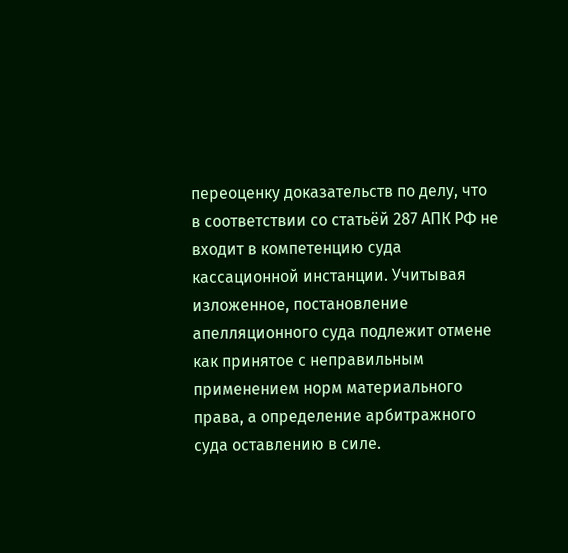переоценку доказательств по делу, что в соответствии со статьёй 287 АПК РФ не входит в компетенцию суда кассационной инстанции. Учитывая изложенное, постановление апелляционного суда подлежит отмене как принятое с неправильным применением норм материального права, а определение арбитражного суда оставлению в силе.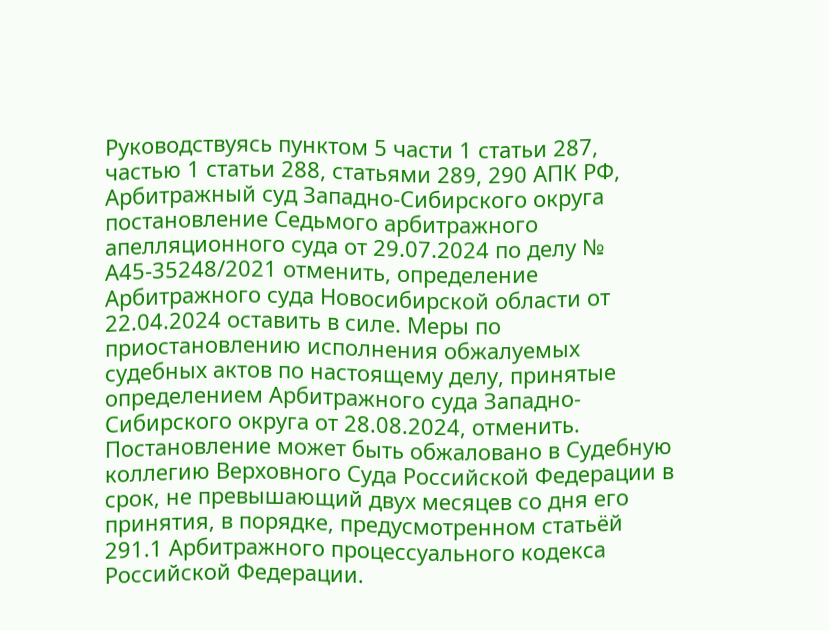Руководствуясь пунктом 5 части 1 статьи 287, частью 1 статьи 288, статьями 289, 290 АПК РФ, Арбитражный суд Западно-Сибирского округа постановление Седьмого арбитражного апелляционного суда от 29.07.2024 по делу № А45-35248/2021 отменить, определение Арбитражного суда Новосибирской области от 22.04.2024 оставить в силе. Меры по приостановлению исполнения обжалуемых судебных актов по настоящему делу, принятые определением Арбитражного суда Западно-Сибирского округа от 28.08.2024, отменить. Постановление может быть обжаловано в Судебную коллегию Верховного Суда Российской Федерации в срок, не превышающий двух месяцев со дня его принятия, в порядке, предусмотренном статьёй 291.1 Арбитражного процессуального кодекса Российской Федерации.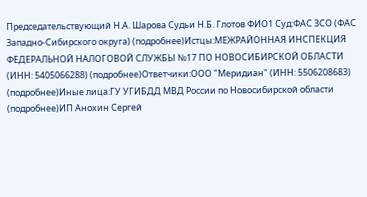Председательствующий Н.А. Шарова Судьи Н.Б. Глотов ФИО1 Суд:ФАС ЗСО (ФАС Западно-Сибирского округа) (подробнее)Истцы:МЕЖРАЙОННАЯ ИНСПЕКЦИЯ ФЕДЕРАЛЬНОЙ НАЛОГОВОЙ СЛУЖБЫ №17 ПО НОВОСИБИРСКОЙ ОБЛАСТИ (ИНН: 5405066288) (подробнее)Ответчики:ООО "Меридиан" (ИНН: 5506208683) (подробнее)Иные лица:ГУ УГИБДД МВД России по Новосибирской области (подробнее)ИП Анохин Сергей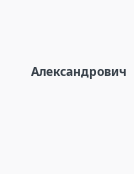Александрович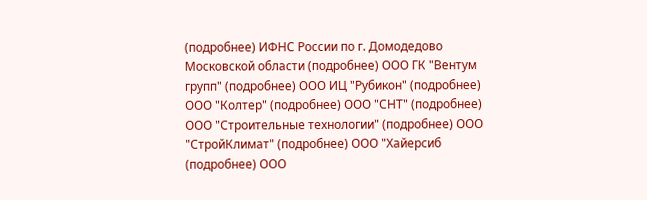(подробнее) ИФНС России по г. Домодедово Московской области (подробнее) ООО ГК "Вентум групп" (подробнее) ООО ИЦ "Рубикон" (подробнее) ООО "Колтер" (подробнее) ООО "СНТ" (подробнее) ООО "Строительные технологии" (подробнее) ООО "СтройКлимат" (подробнее) ООО "Хайерсиб (подробнее) ООО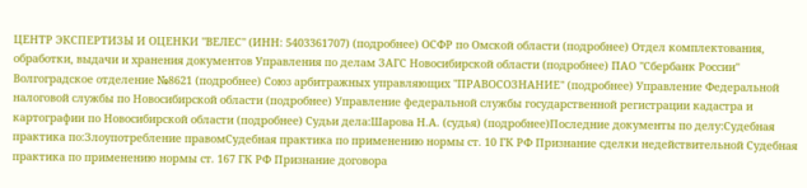ЦЕНТР ЭКСПЕРТИЗЫ И ОЦЕНКИ "ВЕЛЕС" (ИНН: 5403361707) (подробнее) ОСФР по Омской области (подробнее) Отдел комплектования, обработки, выдачи и хранения документов Управления по делам ЗАГС Новосибирской области (подробнее) ПАО "Сбербанк России" Волгоградское отделение №8621 (подробнее) Союз арбитражных управляющих "ПРАВОСОЗНАНИЕ" (подробнее) Управление Федеральной налоговой службы по Новосибирской области (подробнее) Управление федеральной службы государственной регистрации кадастра и картографии по Новосибирской области (подробнее) Судьи дела:Шарова Н.А. (судья) (подробнее)Последние документы по делу:Судебная практика по:Злоупотребление правомСудебная практика по применению нормы ст. 10 ГК РФ Признание сделки недействительной Судебная практика по применению нормы ст. 167 ГК РФ Признание договора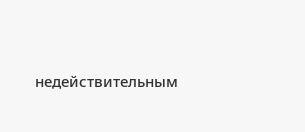недействительным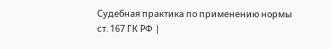Судебная практика по применению нормы ст. 167 ГК РФ |